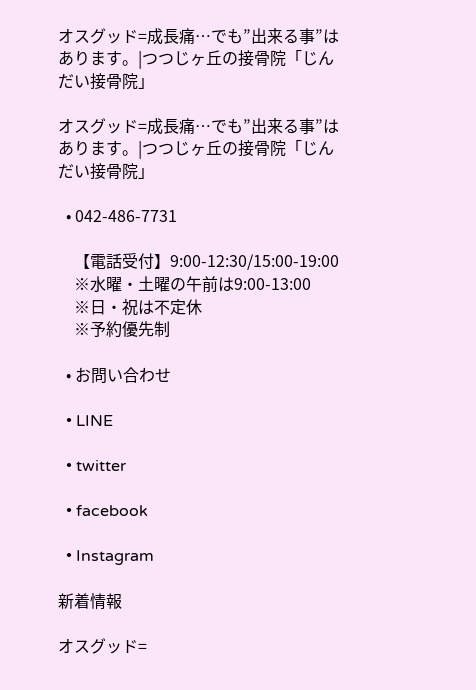オスグッド=成長痛…でも”出来る事”はあります。|つつじヶ丘の接骨院「じんだい接骨院」

オスグッド=成長痛…でも”出来る事”はあります。|つつじヶ丘の接骨院「じんだい接骨院」

  • 042-486-7731

    【電話受付】9:00-12:30/15:00-19:00
    ※水曜・土曜の午前は9:00-13:00
    ※日・祝は不定休
    ※予約優先制

  • お問い合わせ

  • LINE

  • twitter

  • facebook

  • Instagram

新着情報

オスグッド=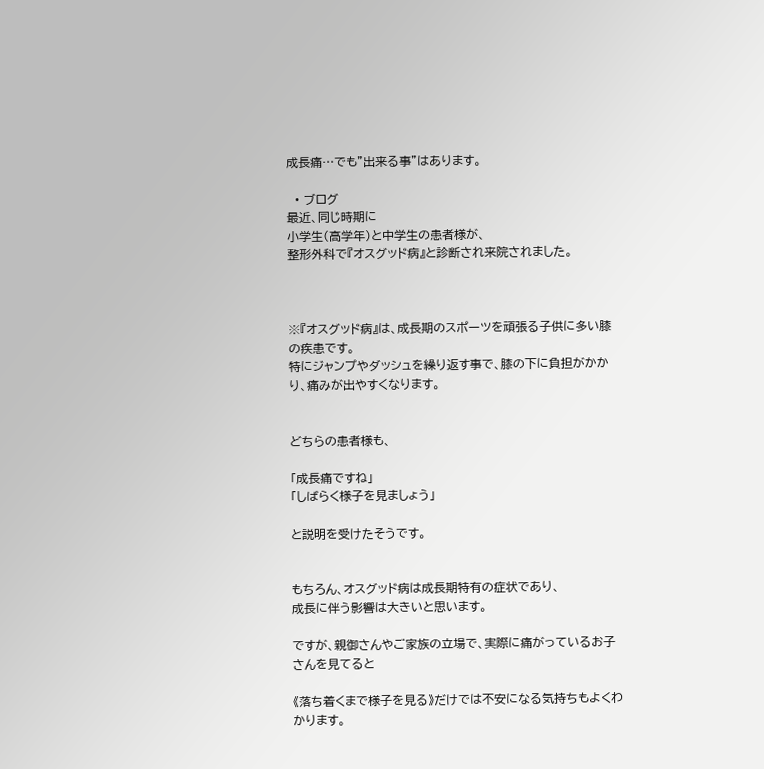成長痛…でも”出来る事”はあります。

  • ブログ
最近、同じ時期に
小学生(高学年)と中学生の患者様が、
整形外科で『オスグッド病』と診断され来院されました。



※『オスグッド病』は、成長期のスポーツを頑張る子供に多い膝の疾患です。
特にジャンプやダッシュを繰り返す事で、膝の下に負担がかかり、痛みが出やすくなります。


どちらの患者様も、

「成長痛ですね」
「しばらく様子を見ましょう」

と説明を受けたそうです。


もちろん、オスグッド病は成長期特有の症状であり、
成長に伴う影響は大きいと思います。

ですが、親御さんやご家族の立場で、実際に痛がっているお子さんを見てると

《落ち着くまで様子を見る》だけでは不安になる気持ちもよくわかります。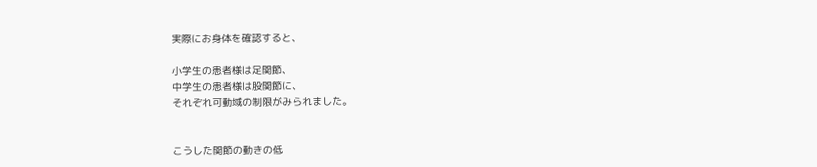実際にお身体を確認すると、

小学生の患者様は足関節、
中学生の患者様は股関節に、
それぞれ可動域の制限がみられました。


こうした関節の動きの低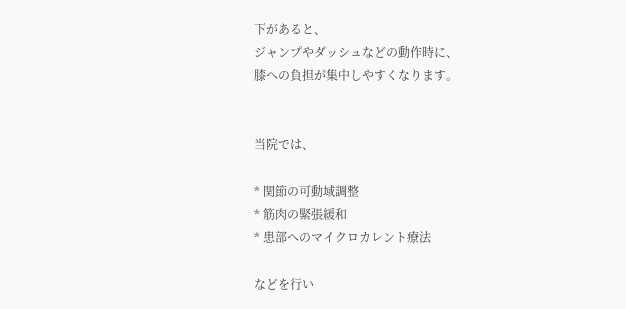下があると、
ジャンプやダッシュなどの動作時に、
膝への負担が集中しやすくなります。


当院では、

* 関節の可動域調整
* 筋肉の緊張緩和
* 患部へのマイクロカレント療法

などを行い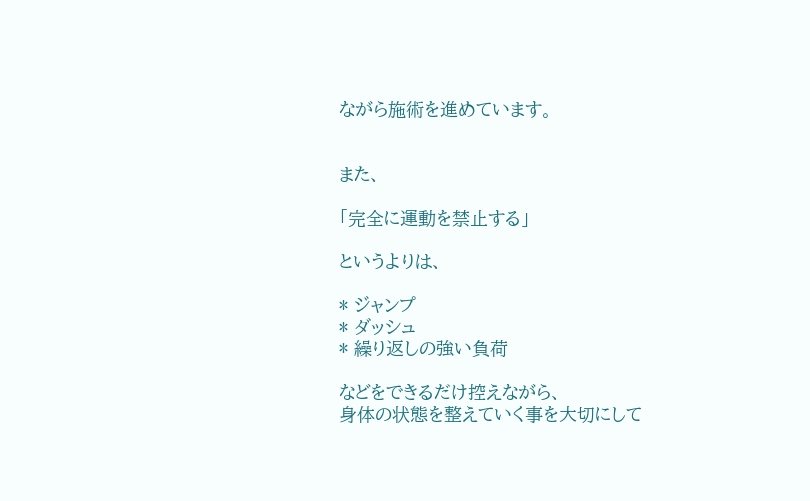ながら施術を進めています。


また、

「完全に運動を禁止する」

というよりは、

* ジャンプ
* ダッシュ
* 繰り返しの強い負荷

などをできるだけ控えながら、
身体の状態を整えていく事を大切にして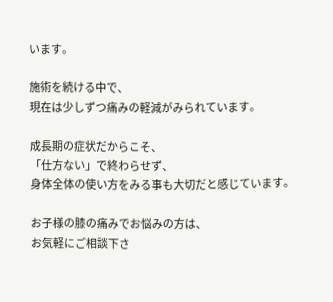います。

施術を続ける中で、
現在は少しずつ痛みの軽減がみられています。

成長期の症状だからこそ、
「仕方ない」で終わらせず、
身体全体の使い方をみる事も大切だと感じています。

お子様の膝の痛みでお悩みの方は、
お気軽にご相談下さ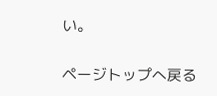い。

ページトップへ戻る